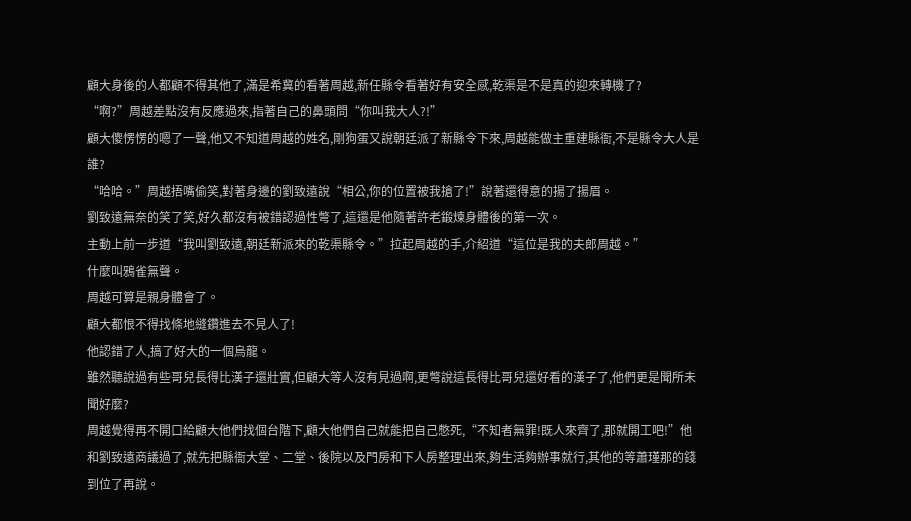顧大身後的人都顧不得其他了,滿是希冀的看著周越,新任縣令看著好有安全感,乾渠是不是真的迎來轉機了?
“啊?”周越差點沒有反應過來,指著自己的鼻頭問“你叫我大人?!”
顧大傻愣愣的嗯了一聲,他又不知道周越的姓名,剛狗蛋又說朝廷派了新縣令下來,周越能做主重建縣衙,不是縣令大人是誰?
“哈哈。”周越捂嘴偷笑,對著身邊的劉致遠說“相公,你的位置被我搶了!”說著還得意的揚了揚眉。
劉致遠無奈的笑了笑,好久都沒有被錯認過性彆了,這還是他隨著許老鍛煉身體後的第一次。
主動上前一步道“我叫劉致遠,朝廷新派來的乾渠縣令。”拉起周越的手,介紹道“這位是我的夫郎周越。”
什麼叫鴉雀無聲。
周越可算是親身體會了。
顧大都恨不得找條地縫鑽進去不見人了!
他認錯了人,搞了好大的一個烏龍。
雖然聽說過有些哥兒長得比漢子還壯實,但顧大等人沒有見過啊,更彆說這長得比哥兒還好看的漢子了,他們更是聞所未聞好麼?
周越覺得再不開口給顧大他們找個台階下,顧大他們自己就能把自己憋死,“不知者無罪!既人來齊了,那就開工吧!”他和劉致遠商議過了,就先把縣衙大堂、二堂、後院以及門房和下人房整理出來,夠生活夠辦事就行,其他的等蕭瑾那的錢到位了再說。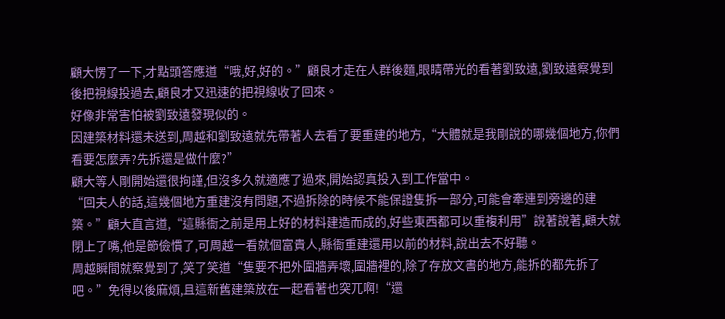顧大愣了一下,才點頭答應道“哦,好,好的。”顧良才走在人群後麵,眼睛帶光的看著劉致遠,劉致遠察覺到後把視線投過去,顧良才又迅速的把視線收了回來。
好像非常害怕被劉致遠發現似的。
因建築材料還未送到,周越和劉致遠就先帶著人去看了要重建的地方,“大體就是我剛說的哪幾個地方,你們看要怎麼弄?先拆還是做什麼?”
顧大等人剛開始還很拘謹,但沒多久就適應了過來,開始認真投入到工作當中。
“回夫人的話,這幾個地方重建沒有問題,不過拆除的時候不能保證隻拆一部分,可能會牽連到旁邊的建築。”顧大直言道,“這縣衙之前是用上好的材料建造而成的,好些東西都可以重複利用”說著說著,顧大就閉上了嘴,他是節儉慣了,可周越一看就個富貴人,縣衙重建還用以前的材料,說出去不好聽。
周越瞬間就察覺到了,笑了笑道“隻要不把外圍牆弄壞,圍牆裡的,除了存放文書的地方,能拆的都先拆了吧。”免得以後麻煩,且這新舊建築放在一起看著也突兀啊!“還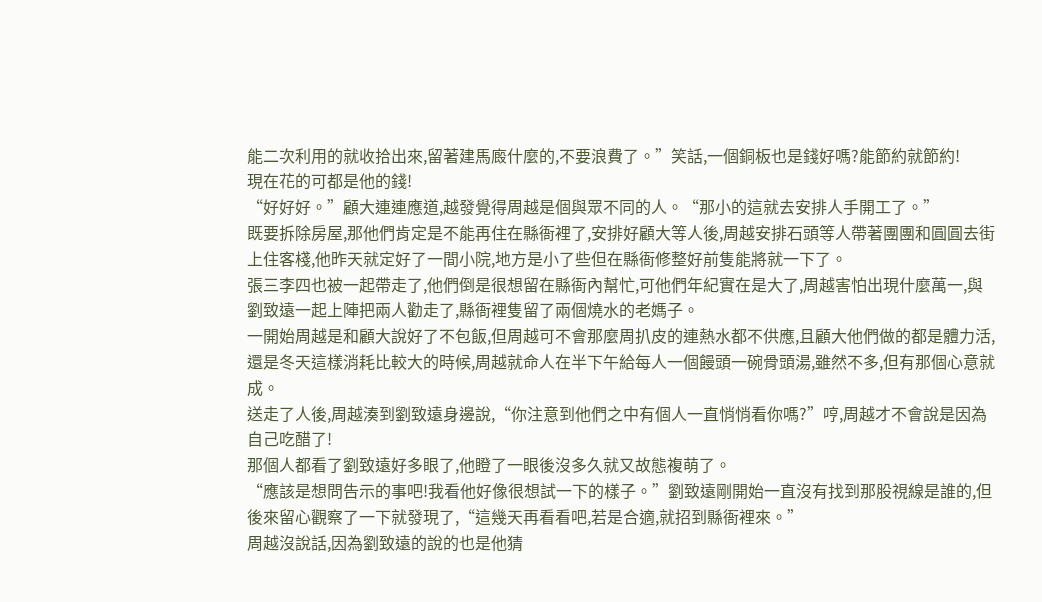能二次利用的就收拾出來,留著建馬廄什麼的,不要浪費了。”笑話,一個銅板也是錢好嗎?能節約就節約!
現在花的可都是他的錢!
“好好好。”顧大連連應道,越發覺得周越是個與眾不同的人。“那小的這就去安排人手開工了。”
既要拆除房屋,那他們肯定是不能再住在縣衙裡了,安排好顧大等人後,周越安排石頭等人帶著團團和圓圓去街上住客棧,他昨天就定好了一間小院,地方是小了些但在縣衙修整好前隻能將就一下了。
張三李四也被一起帶走了,他們倒是很想留在縣衙內幫忙,可他們年紀實在是大了,周越害怕出現什麼萬一,與劉致遠一起上陣把兩人勸走了,縣衙裡隻留了兩個燒水的老媽子。
一開始周越是和顧大說好了不包飯,但周越可不會那麼周扒皮的連熱水都不供應,且顧大他們做的都是體力活,還是冬天這樣消耗比較大的時候,周越就命人在半下午給每人一個饅頭一碗骨頭湯,雖然不多,但有那個心意就成。
送走了人後,周越湊到劉致遠身邊說,“你注意到他們之中有個人一直悄悄看你嗎?”哼,周越才不會說是因為自己吃醋了!
那個人都看了劉致遠好多眼了,他瞪了一眼後沒多久就又故態複萌了。
“應該是想問告示的事吧!我看他好像很想試一下的樣子。”劉致遠剛開始一直沒有找到那股視線是誰的,但後來留心觀察了一下就發現了,“這幾天再看看吧,若是合適,就招到縣衙裡來。”
周越沒說話,因為劉致遠的說的也是他猜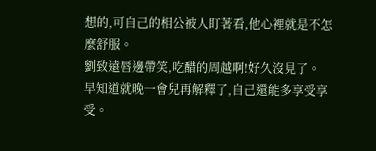想的,可自己的相公被人盯著看,他心裡就是不怎麼舒服。
劉致遠唇邊帶笑,吃醋的周越啊!好久沒見了。
早知道就晚一會兒再解釋了,自己還能多享受享受。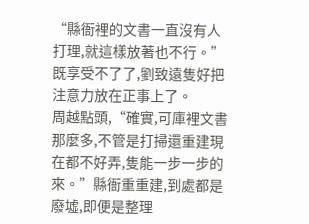“縣衙裡的文書一直沒有人打理,就這樣放著也不行。”既享受不了了,劉致遠隻好把注意力放在正事上了。
周越點頭,“確實,可庫裡文書那麼多,不管是打掃還重建現在都不好弄,隻能一步一步的來。”縣衙重重建,到處都是廢墟,即便是整理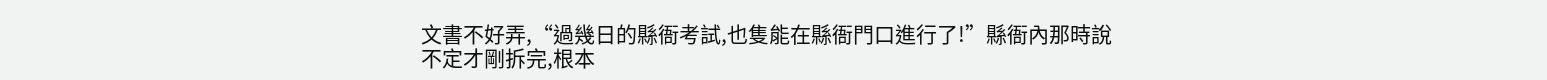文書不好弄,“過幾日的縣衙考試,也隻能在縣衙門口進行了!”縣衙內那時說不定才剛拆完,根本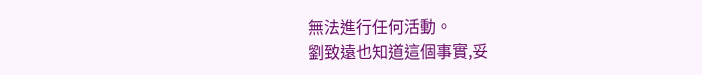無法進行任何活動。
劉致遠也知道這個事實,妥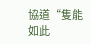協道“隻能如此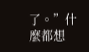了。”什麼都想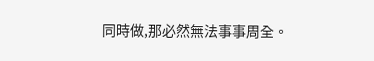同時做,那必然無法事事周全。